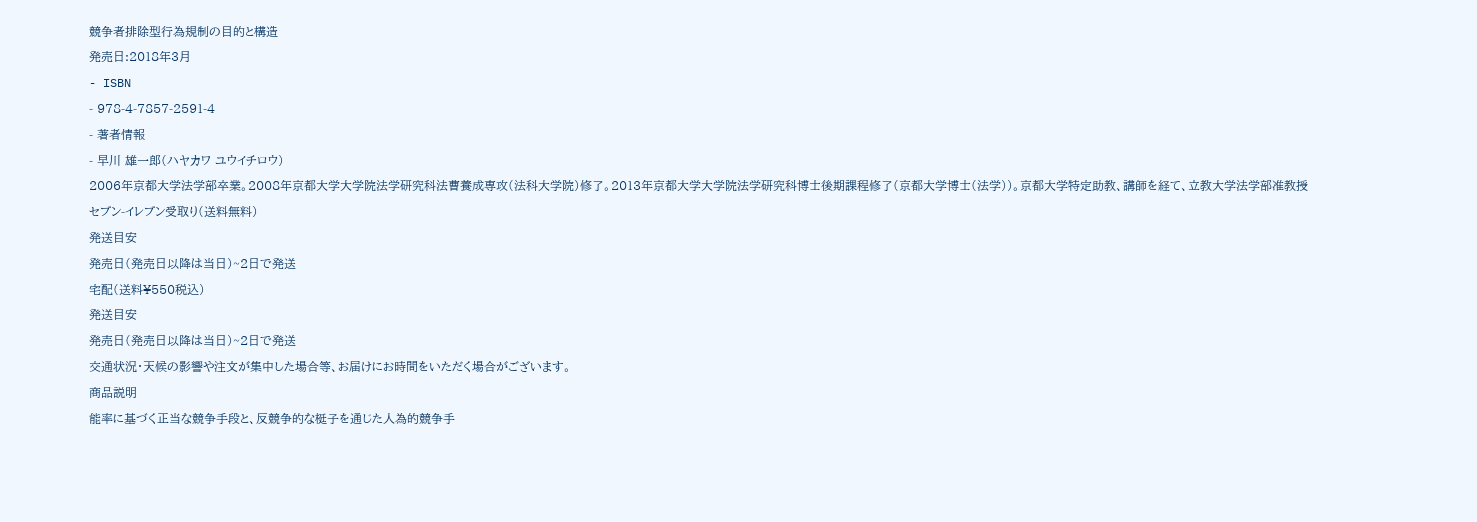競争者排除型行為規制の目的と構造
発売日:2018年3月
- ISBN
- 978-4-7857-2591-4
- 著者情報
- 早川 雄一郎(ハヤカワ ユウイチロウ)
2006年京都大学法学部卒業。2008年京都大学大学院法学研究科法曹養成専攻(法科大学院)修了。2013年京都大学大学院法学研究科博士後期課程修了(京都大学博士(法学))。京都大学特定助教、講師を経て、立教大学法学部准教授
セブン-イレブン受取り(送料無料)
発送目安
発売日(発売日以降は当日)~2日で発送
宅配(送料¥550税込)
発送目安
発売日(発売日以降は当日)~2日で発送
交通状況・天候の影響や注文が集中した場合等、お届けにお時間をいただく場合がございます。
商品説明
能率に基づく正当な競争手段と、反競争的な梃子を通じた人為的競争手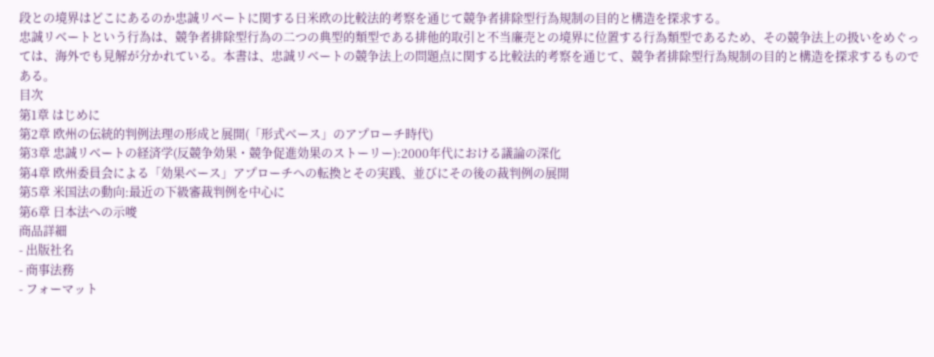段との境界はどこにあるのか忠誠リベートに関する日米欧の比較法的考察を通じて競争者排除型行為規制の目的と構造を探求する。
忠誠リベートという行為は、競争者排除型行為の二つの典型的類型である排他的取引と不当廉売との境界に位置する行為類型であるため、その競争法上の扱いをめぐっては、海外でも見解が分かれている。本書は、忠誠リベートの競争法上の問題点に関する比較法的考察を通じて、競争者排除型行為規制の目的と構造を探求するものである。
目次
第1章 はじめに
第2章 欧州の伝統的判例法理の形成と展開(「形式ベース」のアプローチ時代)
第3章 忠誠リベートの経済学(反競争効果・競争促進効果のストーリー):2000年代における議論の深化
第4章 欧州委員会による「効果ベース」アプローチへの転換とその実践、並びにその後の裁判例の展開
第5章 米国法の動向:最近の下級審裁判例を中心に
第6章 日本法への示唆
商品詳細
- 出版社名
- 商事法務
- フォーマット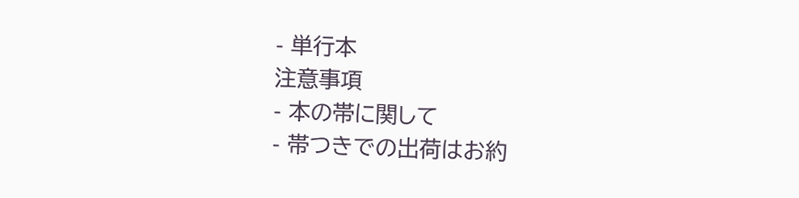- 単行本
注意事項
- 本の帯に関して
- 帯つきでの出荷はお約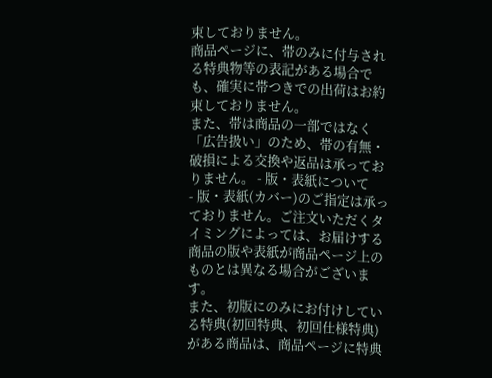束しておりません。
商品ページに、帯のみに付与される特典物等の表記がある場合でも、確実に帯つきでの出荷はお約束しておりません。
また、帯は商品の一部ではなく「広告扱い」のため、帯の有無・破損による交換や返品は承っておりません。 - 版・表紙について
- 版・表紙(カバー)のご指定は承っておりません。ご注文いただくタイミングによっては、お届けする商品の版や表紙が商品ページ上のものとは異なる場合がございます。
また、初版にのみにお付けしている特典(初回特典、初回仕様特典)がある商品は、商品ページに特典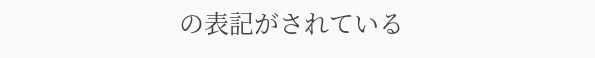の表記がされている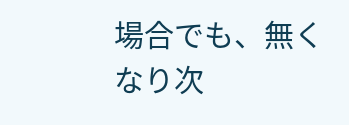場合でも、無くなり次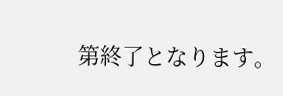第終了となります。